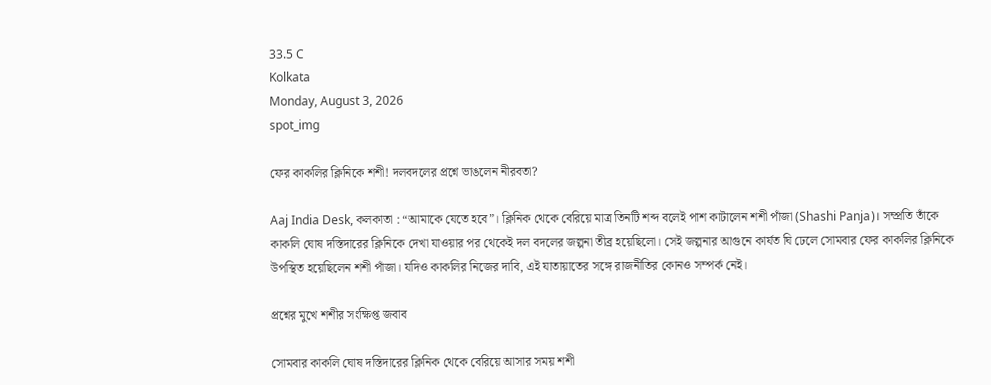33.5 C
Kolkata
Monday, August 3, 2026
spot_img

ফের কাকলির ক্লিনিকে শশী! দলবদলের প্রশ্নে ভাঙলেন নীরবতা?

Aaj India Desk, কলকাতা : “আমাকে যেতে হবে”। ক্লিনিক থেকে বেরিয়ে মাত্র তিনটি শব্দ বলেই পাশ কাটালেন শশী পাঁজা (Shashi Panja)। সম্প্রতি তাঁকে কাকলি ঘোষ দস্তিদারের ক্লিনিকে দেখা যাওয়ার পর থেকেই দল বদলের জল্পনা তীব্র হয়েছিলো। সেই জল্পনার আগুনে কার্যত ঘি ঢেলে সোমবার ফের কাকলির ক্লিনিকে উপস্থিত হয়েছিলেন শশী পাঁজা। যদিও কাকলির নিজের দাবি, এই যাতায়াতের সঙ্গে রাজনীতির কোনও সম্পর্ক নেই।

প্রশ্নের মুখে শশীর সংক্ষিপ্ত জবাব

সোমবার কাকলি ঘোষ দস্তিদারের ক্লিনিক থেকে বেরিয়ে আসার সময় শশী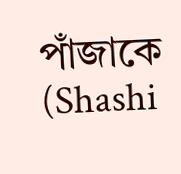পাঁজাকে (Shashi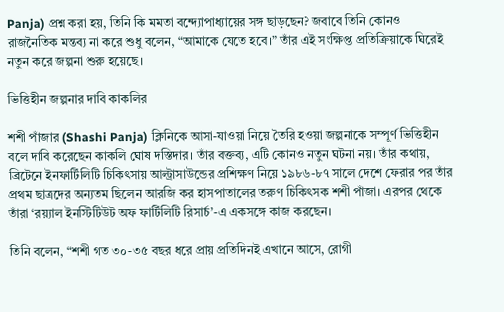Panja) প্রশ্ন করা হয়, তিনি কি মমতা বন্দ্যোপাধ্যায়ের সঙ্গ ছাড়ছেন? জবাবে তিনি কোনও রাজনৈতিক মন্তব্য না করে শুধু বলেন, “আমাকে যেতে হবে।” তাঁর এই সংক্ষিপ্ত প্রতিক্রিয়াকে ঘিরেই নতুন করে জল্পনা শুরু হয়েছে।

ভিত্তিহীন জল্পনার দাবি কাকলির

শশী পাঁজার (Shashi Panja) ক্লিনিকে আসা-যাওয়া নিয়ে তৈরি হওয়া জল্পনাকে সম্পূর্ণ ভিত্তিহীন বলে দাবি করেছেন কাকলি ঘোষ দস্তিদার। তাঁর বক্তব্য, এটি কোনও নতুন ঘটনা নয়। তাঁর কথায়, ব্রিটেনে ইনফার্টিলিটি চিকিৎসায় আল্ট্রাসাউন্ডের প্রশিক্ষণ নিয়ে ১৯৮৬-৮৭ সালে দেশে ফেরার পর তাঁর প্রথম ছাত্রদের অন্যতম ছিলেন আরজি কর হাসপাতালের তরুণ চিকিৎসক শশী পাঁজা। এরপর থেকে তাঁরা ‘রয়্যাল ইনস্টিটিউট অফ ফার্টিলিটি রিসার্চ’-এ একসঙ্গে কাজ করছেন।

তিনি বলেন, “শশী গত ৩০-৩৫ বছর ধরে প্রায় প্রতিদিনই এখানে আসে, রোগী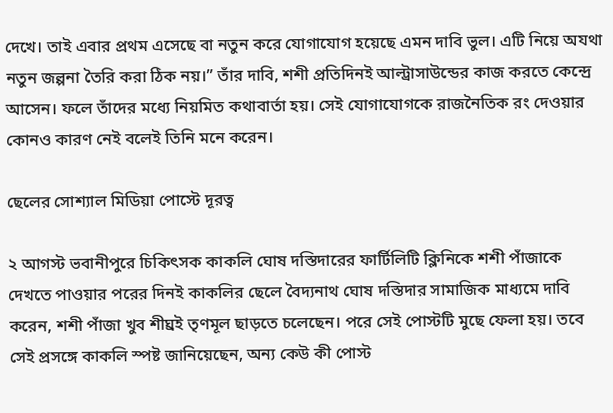দেখে। তাই এবার প্রথম এসেছে বা নতুন করে যোগাযোগ হয়েছে এমন দাবি ভুল। এটি নিয়ে অযথা নতুন জল্পনা তৈরি করা ঠিক নয়।” তাঁর দাবি, শশী প্রতিদিনই আল্ট্রাসাউন্ডের কাজ করতে কেন্দ্রে আসেন। ফলে তাঁদের মধ্যে নিয়মিত কথাবার্তা হয়। সেই যোগাযোগকে রাজনৈতিক রং দেওয়ার কোনও কারণ নেই বলেই তিনি মনে করেন।

ছেলের সোশ্যাল মিডিয়া পোস্টে দূরত্ব

২ আগস্ট ভবানীপুরে চিকিৎসক কাকলি ঘোষ দস্তিদারের ফার্টিলিটি ক্লিনিকে শশী পাঁজাকে দেখতে পাওয়ার পরের দিনই কাকলির ছেলে বৈদ্যনাথ ঘোষ দস্তিদার সামাজিক মাধ্যমে দাবি করেন, শশী পাঁজা খুব শীঘ্রই তৃণমূল ছাড়তে চলেছেন। পরে সেই পোস্টটি মুছে ফেলা হয়। তবে সেই প্রসঙ্গে কাকলি স্পষ্ট জানিয়েছেন, অন্য কেউ কী পোস্ট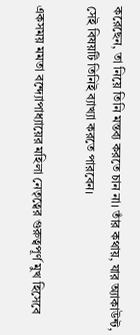করেছেন, তা নিয়ে তিনি মন্তব্য করতে চান না। তাঁর কথায়, যার অ্যাকাউন্ট, সেই বিষয়টি তিনিই ব্যাখ্যা করতে পারবেন।

একসময় মমতা বন্দ্যোপাধ্যায়ের মহিলা নেতৃত্বের গুরুত্বপূর্ণ মুখ হিসেবে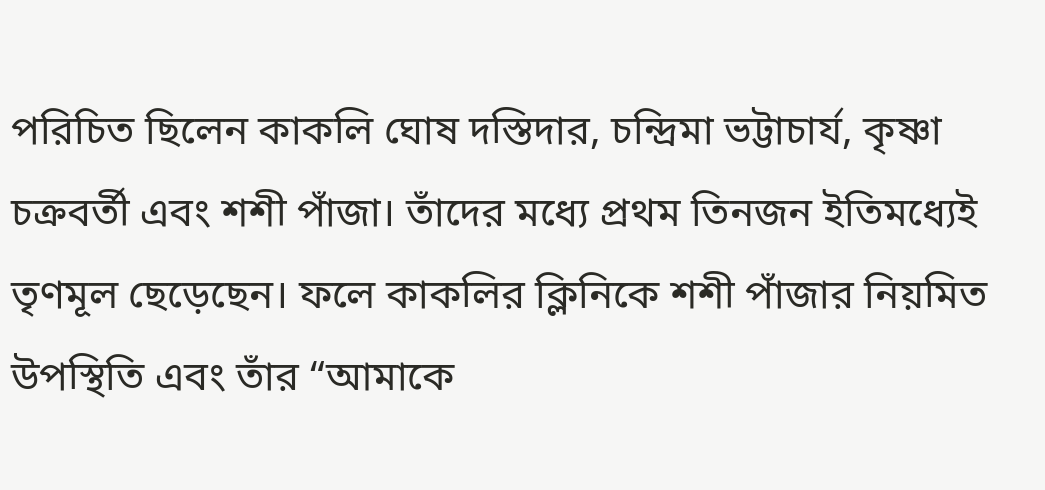পরিচিত ছিলেন কাকলি ঘোষ দস্তিদার, চন্দ্রিমা ভট্টাচার্য, কৃষ্ণা চক্রবর্তী এবং শশী পাঁজা। তাঁদের মধ্যে প্রথম তিনজন ইতিমধ্যেই তৃণমূল ছেড়েছেন। ফলে কাকলির ক্লিনিকে শশী পাঁজার নিয়মিত উপস্থিতি এবং তাঁর “আমাকে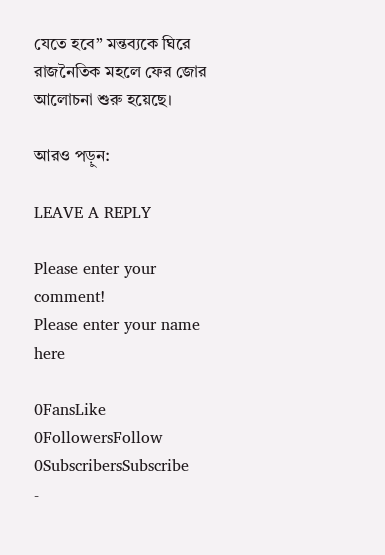যেতে হবে” মন্তব্যকে ঘিরে রাজনৈতিক মহলে ফের জোর আলোচনা শুরু হয়েছে।

আরও পড়ুন:

LEAVE A REPLY

Please enter your comment!
Please enter your name here

0FansLike
0FollowersFollow
0SubscribersSubscribe
-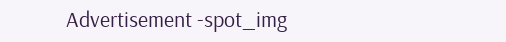Advertisement -spot_img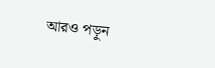আরও পড়ুন